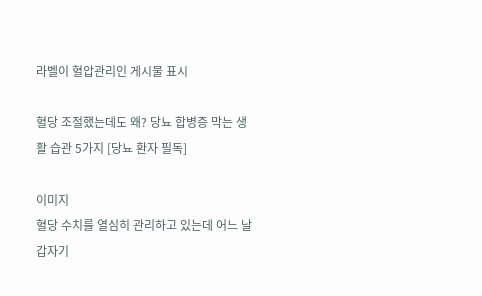라벨이 혈압관리인 게시물 표시

혈당 조절했는데도 왜? 당뇨 합병증 막는 생활 습관 5가지 [당뇨 환자 필독]

이미지
혈당 수치를 열심히 관리하고 있는데 어느 날 갑자기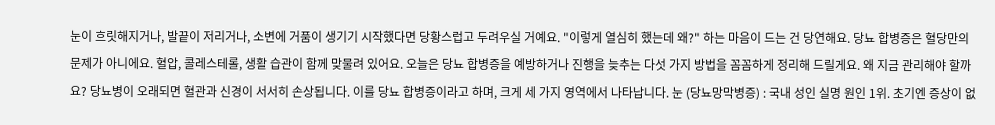눈이 흐릿해지거나, 발끝이 저리거나, 소변에 거품이 생기기 시작했다면 당황스럽고 두려우실 거예요. "이렇게 열심히 했는데 왜?" 하는 마음이 드는 건 당연해요. 당뇨 합병증은 혈당만의 문제가 아니에요. 혈압, 콜레스테롤, 생활 습관이 함께 맞물려 있어요. 오늘은 당뇨 합병증을 예방하거나 진행을 늦추는 다섯 가지 방법을 꼼꼼하게 정리해 드릴게요. 왜 지금 관리해야 할까요? 당뇨병이 오래되면 혈관과 신경이 서서히 손상됩니다. 이를 당뇨 합병증이라고 하며, 크게 세 가지 영역에서 나타납니다. 눈 (당뇨망막병증) : 국내 성인 실명 원인 1위. 초기엔 증상이 없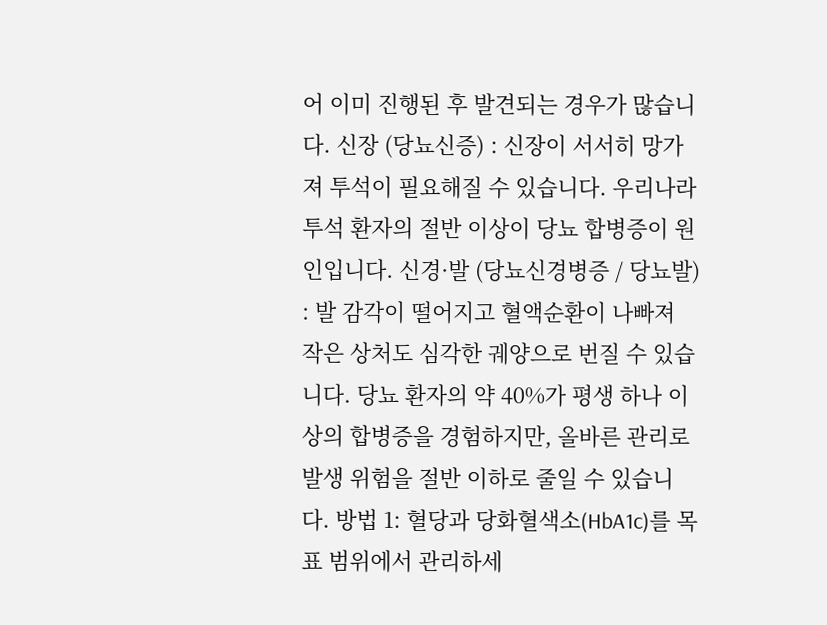어 이미 진행된 후 발견되는 경우가 많습니다. 신장 (당뇨신증) : 신장이 서서히 망가져 투석이 필요해질 수 있습니다. 우리나라 투석 환자의 절반 이상이 당뇨 합병증이 원인입니다. 신경·발 (당뇨신경병증 / 당뇨발) : 발 감각이 떨어지고 혈액순환이 나빠져 작은 상처도 심각한 궤양으로 번질 수 있습니다. 당뇨 환자의 약 40%가 평생 하나 이상의 합병증을 경험하지만, 올바른 관리로 발생 위험을 절반 이하로 줄일 수 있습니다. 방법 1: 혈당과 당화혈색소(HbA1c)를 목표 범위에서 관리하세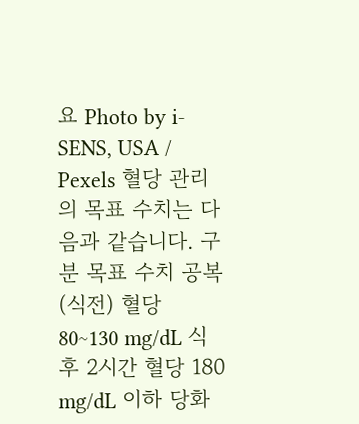요 Photo by i-SENS, USA / Pexels 혈당 관리의 목표 수치는 다음과 같습니다. 구분 목표 수치 공복(식전) 혈당 80~130 mg/dL 식후 2시간 혈당 180 mg/dL 이하 당화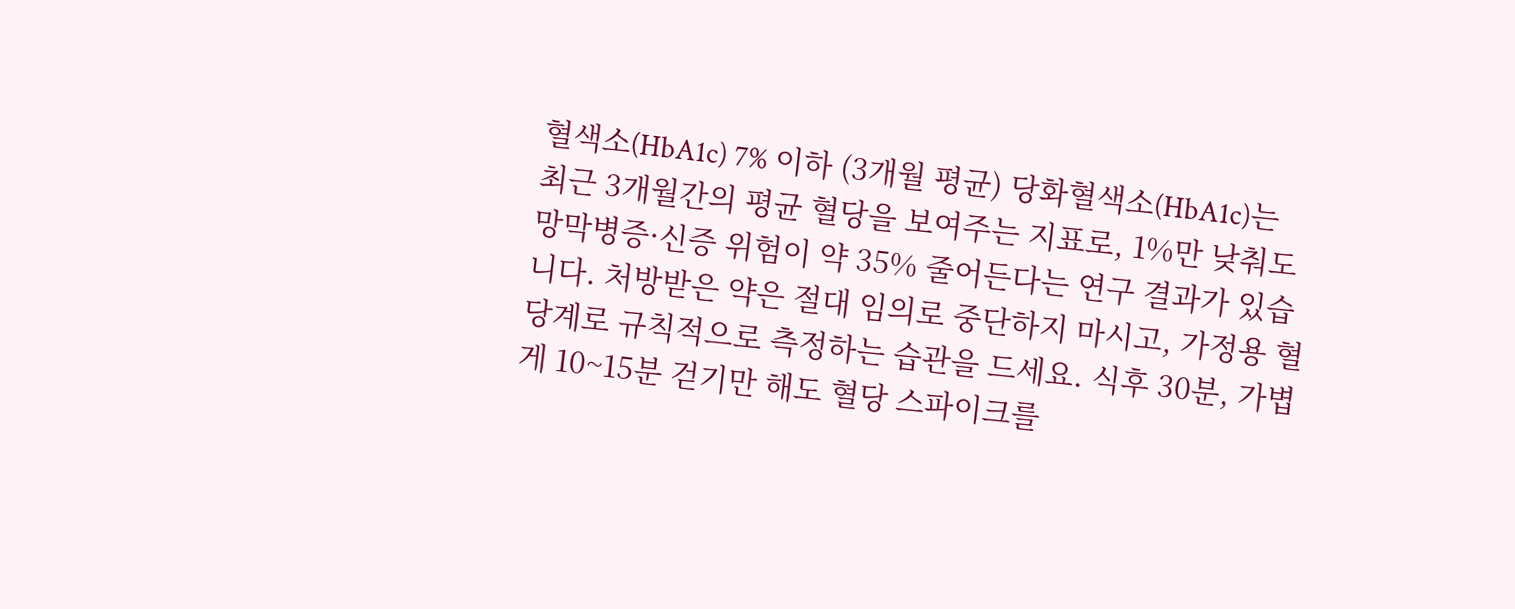혈색소(HbA1c) 7% 이하 (3개월 평균) 당화혈색소(HbA1c)는 최근 3개월간의 평균 혈당을 보여주는 지표로, 1%만 낮춰도 망막병증·신증 위험이 약 35% 줄어든다는 연구 결과가 있습니다. 처방받은 약은 절대 임의로 중단하지 마시고, 가정용 혈당계로 규칙적으로 측정하는 습관을 드세요. 식후 30분, 가볍게 10~15분 걷기만 해도 혈당 스파이크를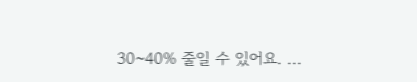30~40% 줄일 수 있어요. ...